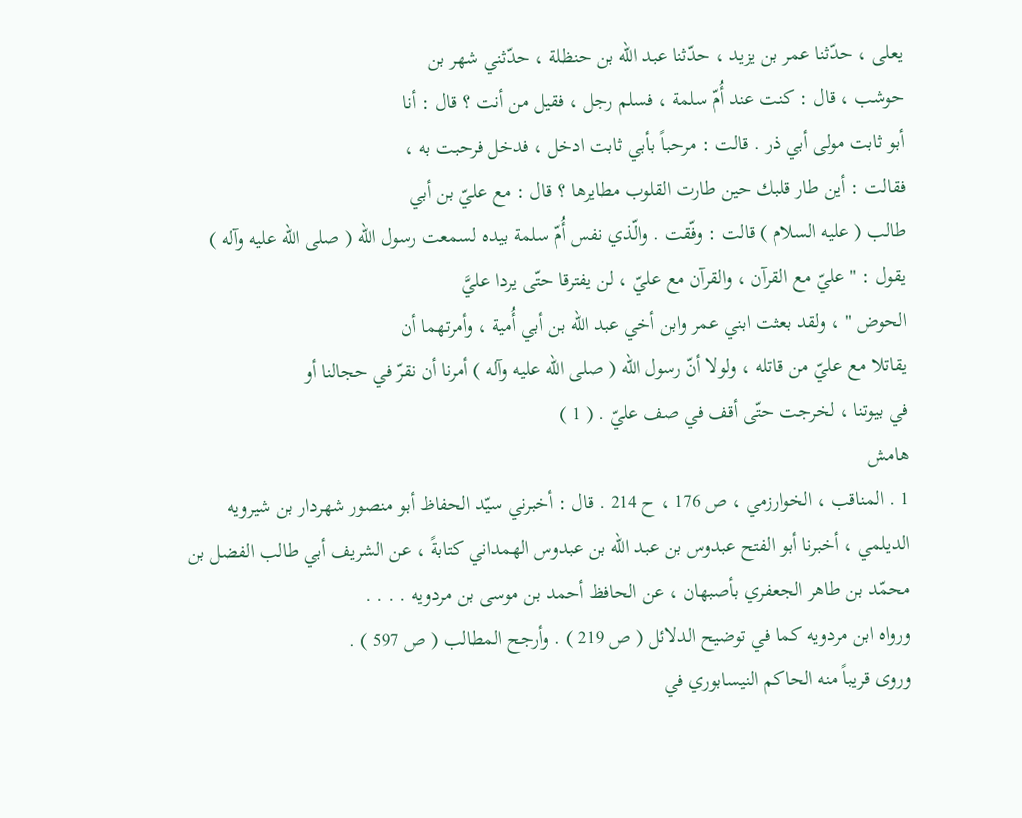يعلى ، حدّثنا عمر بن يزيد ، حدّثنا عبد الله بن حنظلة ، حدّثني شهر بن
حوشب ، قال : كنت عند أُمّ سلمة ، فسلم رجل ، فقيل من أنت ؟ قال : أنا
أبو ثابت مولى أبي ذر . قالت : مرحباً بأبي ثابت ادخل ، فدخل فرحبت به ،
فقالت : أين طار قلبك حين طارت القلوب مطايرها ؟ قال : مع عليّ بن أبي
طالب ( عليه السلام ) قالت : وفّقت . والّذي نفس أُمّ سلمة بيده لسمعت رسول الله ( صلى الله عليه وآله )
يقول : " عليّ مع القرآن ، والقرآن مع عليّ ، لن يفترقا حتّى يردا عليَّ
الحوض " ، ولقد بعثت ابني عمر وابن أخي عبد الله بن أبي أُمية ، وأمرتهما أن
يقاتلا مع عليّ من قاتله ، ولولا أنّ رسول الله ( صلى الله عليه وآله ) أمرنا أن نقرّ في حجالنا أو
في بيوتنا ، لخرجت حتّى أقف في صف عليّ . ( 1 )
هامش
1 . المناقب ، الخوارزمي ، ص 176 ، ح 214 . قال : أخبرني سيّد الحفاظ أبو منصور شهردار بن شيرويه
الديلمي ، أخبرنا أبو الفتح عبدوس بن عبد الله بن عبدوس الهمداني كتابةً ، عن الشريف أبي طالب الفضل بن
محمّد بن طاهر الجعفري بأصبهان ، عن الحافظ أحمد بن موسى بن مردويه . . . .
ورواه ابن مردويه كما في توضيح الدلائل ( ص 219 ) . وأرجح المطالب ( ص 597 ) .
وروى قريباً منه الحاكم النيسابوري في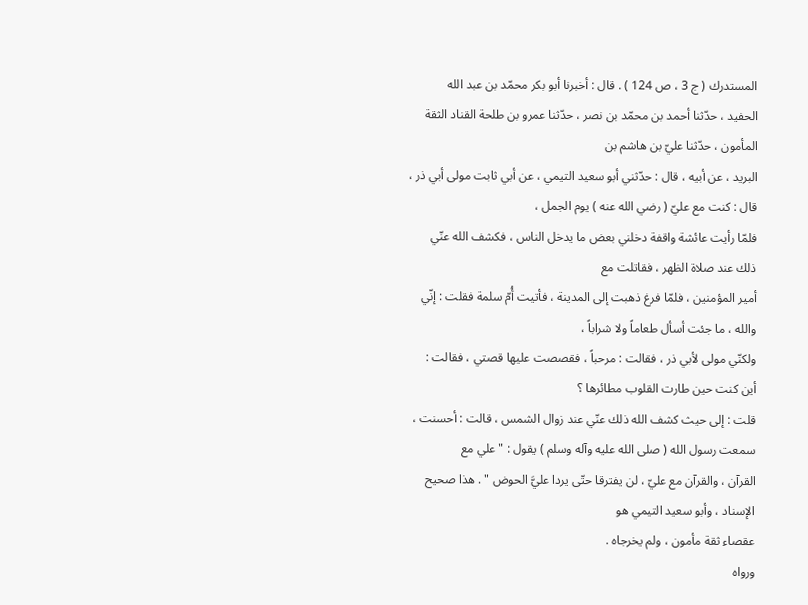المستدرك ( ج 3 ، ص 124 ) . قال : أخبرنا أبو بكر محمّد بن عبد الله
الحفيد ، حدّثنا أحمد بن محمّد بن نصر ، حدّثنا عمرو بن طلحة القناد الثقة المأمون ، حدّثنا عليّ بن هاشم بن
البريد ، عن أبيه ، قال : حدّثني أبو سعيد التيمي ، عن أبي ثابت مولى أبي ذر ، قال : كنت مع عليّ ( رضي الله عنه ) يوم الجمل ،
فلمّا رأيت عائشة واقفة دخلني بعض ما يدخل الناس ، فكشف الله عنّي ذلك عند صلاة الظهر ، فقاتلت مع
أمير المؤمنين ، فلمّا فرغ ذهبت إلى المدينة ، فأتيت أُمّ سلمة فقلت : إنّي والله ، ما جئت أسأل طعاماً ولا شراباً ،
ولكنّي مولى لأبي ذر ، فقالت : مرحباً ، فقصصت عليها قصتي ، فقالت : أين كنت حين طارت القلوب مطائرها ؟
قلت : إلى حيث كشف الله ذلك عنّي عند زوال الشمس ، قالت : أحسنت ، سمعت رسول الله ( صلى الله عليه وآله وسلم ) يقول : " علي مع
القرآن ، والقرآن مع عليّ ، لن يفترقا حتّى يردا عليَّ الحوض " . هذا صحيح الإسناد ، وأبو سعيد التيمي هو
عقصاء ثقة مأمون ، ولم يخرجاه .
ورواه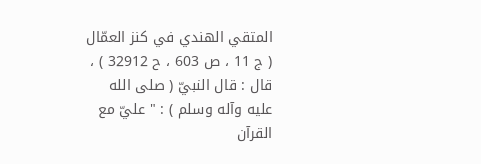المتقي الهندي في كنز العمّال ( ج 11 ، ص 603 ، ح 32912 ) ، قال : قال النبيّ ( صلى الله عليه وآله وسلم ) : " عليّ مع القرآن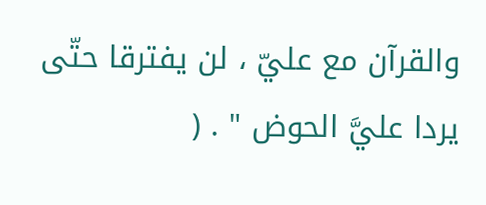والقرآن مع عليّ ، لن يفترقا حتّى يردا عليَّ الحوض " . (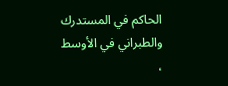الحاكم في المستدرك والطبراني في الأوسط ،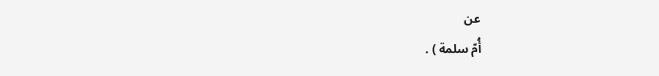عن
أُمّ سلمة ) .